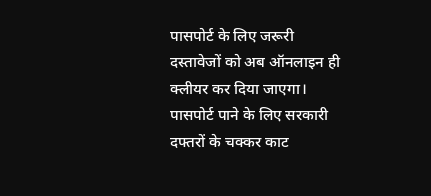पासपोर्ट के लिए जरूरी दस्तावेजों को अब ऑनलाइन ही क्लीयर कर दिया जाएगा।
पासपोर्ट पाने के लिए सरकारी दफ्तरों के चक्कर काट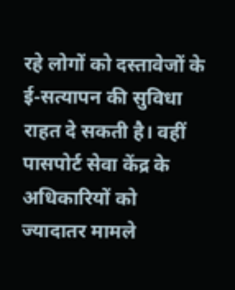रहे लोगों को दस्तावेजों के ई-सत्यापन की सुविधा राहत दे सकती है। वहीं पासपोर्ट सेवा केंद्र के अधिकारियों को ज्यादातर मामले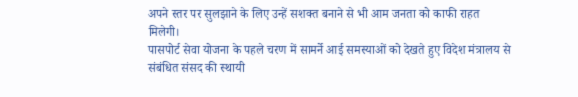अपने स्तर पर सुलझाने के लिए उन्हें सशक्त बनाने से भी आम जनता को काफी राहत मिलेगी।
पासपोर्ट सेवा योजना के पहले चरण में सामर्ने आई समस्याओं को देखते हुए विदेश मंत्रालय से संबंधित संसद की स्थायी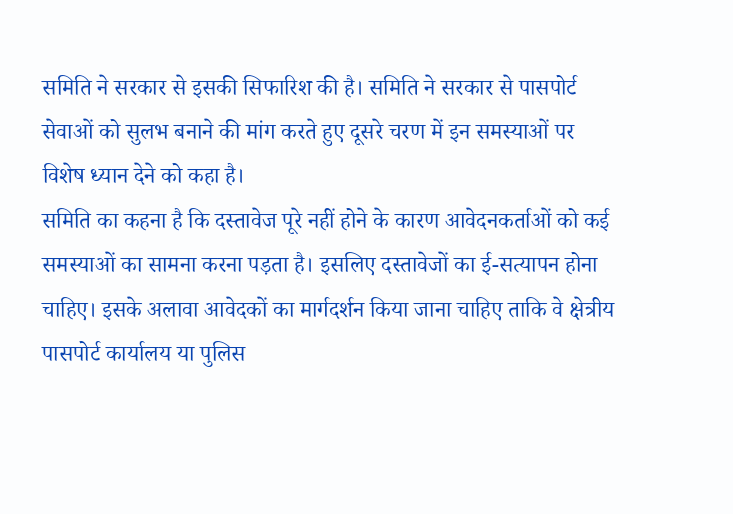समिति ने सरकार से इसकी सिफारिश की है। समिति ने सरकार से पासपोर्ट सेवाओं को सुलभ बनाने की मांग करते हुए दूसरे चरण में इन समस्याओं पर विशेष ध्यान देने को कहा है।
समिति का कहना है कि दस्तावेज पूरे नहीं होने के कारण आवेदनकर्ताओं को कई समस्याओं का सामना करना पड़ता है। इसलिए दस्तावेजों का ई-सत्यापन होना चाहिए। इसके अलावा आवेदकों का मार्गदर्शन किया जाना चाहिए ताकि वे क्षेत्रीय पासपोर्ट कार्यालय या पुलिस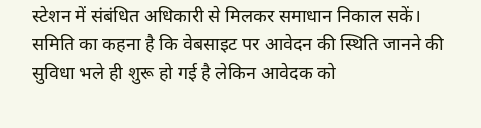स्टेशन में संबंधित अधिकारी से मिलकर समाधान निकाल सकें।
समिति का कहना है कि वेबसाइट पर आवेदन की स्थिति जानने की सुविधा भले ही शुरू हो गई है लेकिन आवेदक को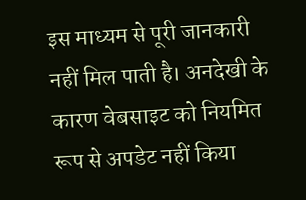इस माध्यम से पूरी जानकारी नहीं मिल पाती है। अनदेखी के कारण वेबसाइट को नियमित रूप से अपडेट नहीं किया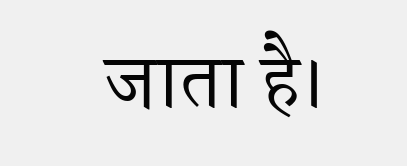जाता है।